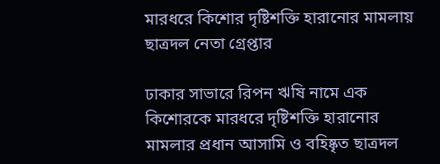মারধরে কিশোর দৃষ্টিশক্তি হারানোর মামলায় ছাত্রদল নেতা গ্রেপ্তার

ঢাকার সাভারে রিপন ঋষি নামে এক কিশোরকে মারধরে দৃষ্টিশক্তি হারানোর মামলার প্রধান আসামি ও বহিষ্কৃত ছাত্রদল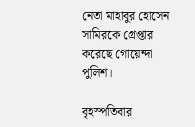নেতা মাহাবুর হোসেন সামিরকে গ্রেপ্তার করেছে গোয়েন্দা পুলিশ।

বৃহস্পতিবার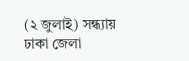(২ জুলাই) সন্ধ্যায় ঢাকা জেলা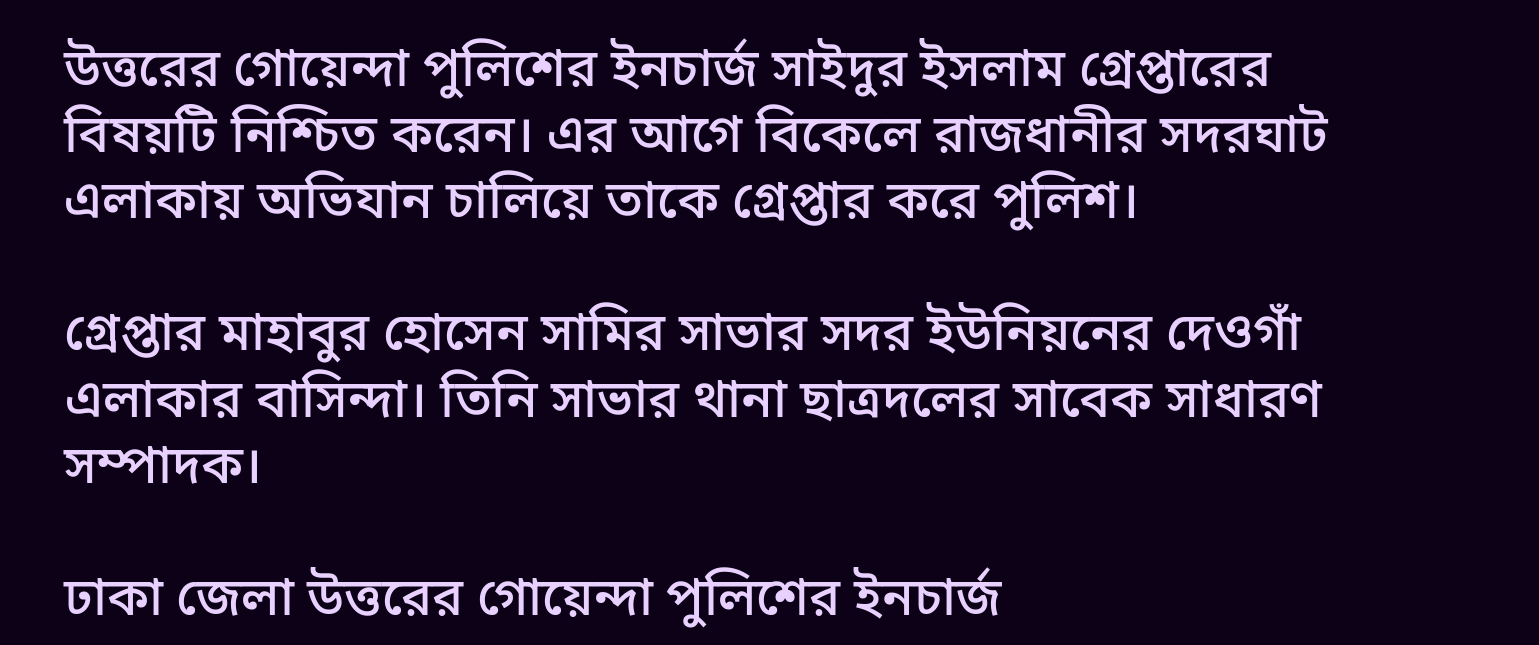উত্তরের গোয়েন্দা পুলিশের ইনচার্জ সাইদুর ইসলাম গ্রেপ্তারের বিষয়টি নিশ্চিত করেন। এর আগে বিকেলে রাজধানীর সদরঘাট এলাকায় অভিযান চালিয়ে তাকে গ্রেপ্তার করে পুলিশ।

গ্রেপ্তার মাহাবুর হোসেন সামির সাভার সদর ইউনিয়নের দেওগাঁ এলাকার বাসিন্দা। তিনি সাভার থানা ছাত্রদলের সাবেক সাধারণ সম্পাদক।

ঢাকা জেলা উত্তরের গোয়েন্দা পুলিশের ইনচার্জ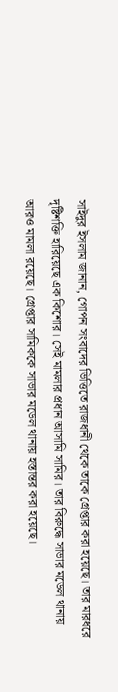সাইদুর ইসলাম জানান, গোপন সংবাদের ভিত্তিতে রাজধানী থেকে তাকে গ্রেপ্তার করা হয়েছে। তার মারধরে দৃষ্টিশক্তি হারিয়েছে এক কিশোর। সেই মামলার প্রধান আসামি সামির। তার বিরুদ্ধে সাভার মডেল থানায় আরও মামলা রয়েছে। গ্রেপ্তার সামিককে সাভার মডেল থানায় হস্তান্তর করা হয়েছে।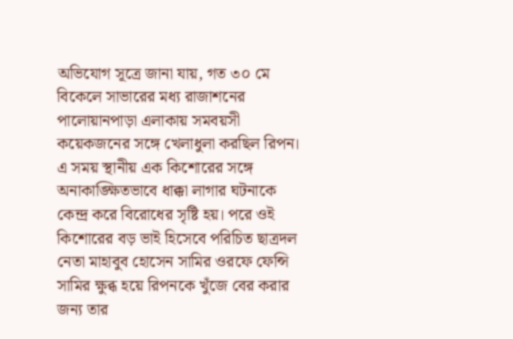অভিযোগ সূত্রে জানা যায়, গত ৩০ মে বিকেলে সাভারের মধ্য রাজাশনের পালোয়ানপাড়া এলাকায় সমবয়সী কয়েকজনের সঙ্গে খেলাধুলা করছিল রিপন। এ সময় স্থানীয় এক কিশোরের সঙ্গে অনাকাঙ্ক্ষিতভাবে ধাক্কা লাগার ঘটনাকে কেন্দ্র করে বিরোধের সৃষ্টি হয়। পরে ওই কিশোরের বড় ভাই হিসেবে পরিচিত ছাত্রদল নেতা মাহাবুব হোসেন সামির ওরফে ফেন্সি সামির ক্ষুব্ধ হয়ে রিপনকে খুঁজে বের করার জন্য তার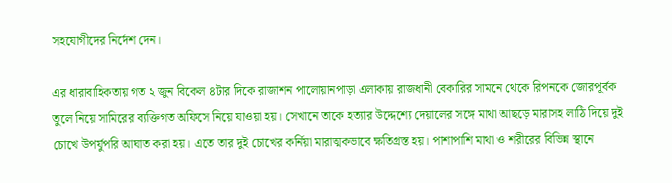সহযোগীদের নির্দেশ দেন।

এর ধারাবাহিকতায় গত ২ জুন বিকেল ৪টার দিকে রাজাশন পালোয়ানপাড়া এলাকায় রাজধানী বেকারির সামনে থেকে রিপনকে জোরপূর্বক তুলে নিয়ে সামিরের ব্যক্তিগত অফিসে নিয়ে যাওয়া হয়। সেখানে তাকে হত্যার উদ্দেশ্যে দেয়ালের সঙ্গে মাথা আছড়ে মারাসহ লাঠি দিয়ে দুই চোখে উপর্যুপরি আঘাত করা হয়। এতে তার দুই চোখের কর্নিয়া মারাত্মকভাবে ক্ষতিগ্রস্ত হয়। পাশাপাশি মাথা ও শরীরের বিভিন্ন স্থানে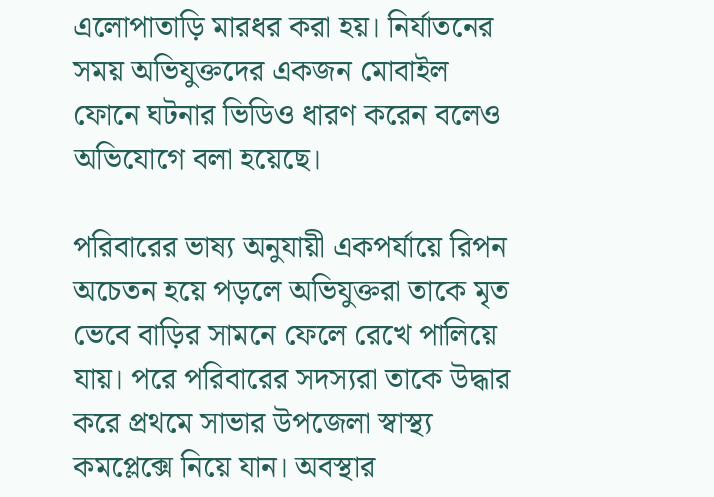এলোপাতাড়ি মারধর করা হয়। নির্যাতনের সময় অভিযুক্তদের একজন মোবাইল ফোনে ঘটনার ভিডিও ধারণ করেন বলেও অভিযোগে বলা হয়েছে।

পরিবারের ভাষ্য অনুযায়ী একপর্যায়ে রিপন অচেতন হয়ে পড়লে অভিযুক্তরা তাকে মৃত ভেবে বাড়ির সামনে ফেলে রেখে পালিয়ে যায়। পরে পরিবারের সদস্যরা তাকে উদ্ধার করে প্রথমে সাভার উপজেলা স্বাস্থ্য কমপ্লেক্সে নিয়ে যান। অবস্থার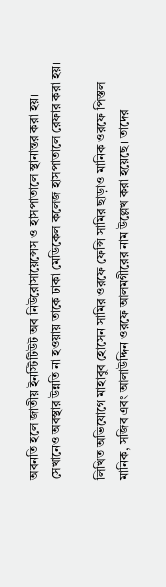অবনতি হলে জাতীয় ইনস্টিটিউট অব নিউরোসায়েন্সেস ও হাসপাতালে স্থানান্তর করা হয়। সেখানেও অবস্থার উন্নতি না হওয়ায় তাকে ঢাকা মেডিকেল কলেজ হাসপাতালে রেফার করা হয়।

লিখিত অভিযোগে মাহাবুব হোসেন সামির ওরফে ফেন্সি সামির ছাড়াও মানিক ওরফে পিস্তল মানিক, সজিব এবং আলাউদ্দিন ওরফে আলমগীরের নাম উল্লেখ করা হয়েছে। তাদের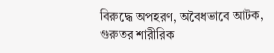বিরুদ্ধে অপহরণ, অবৈধভাবে আটক, গুরুতর শারীরিক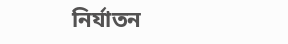নির্যাতন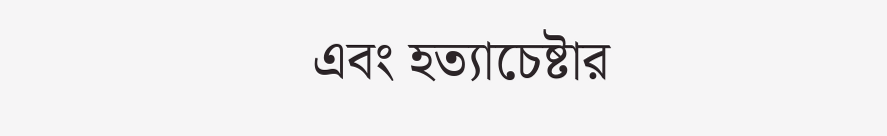এবং হত্যাচেষ্টার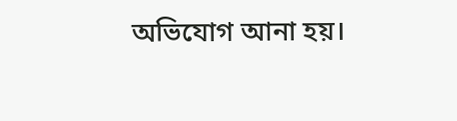অভিযোগ আনা হয়।